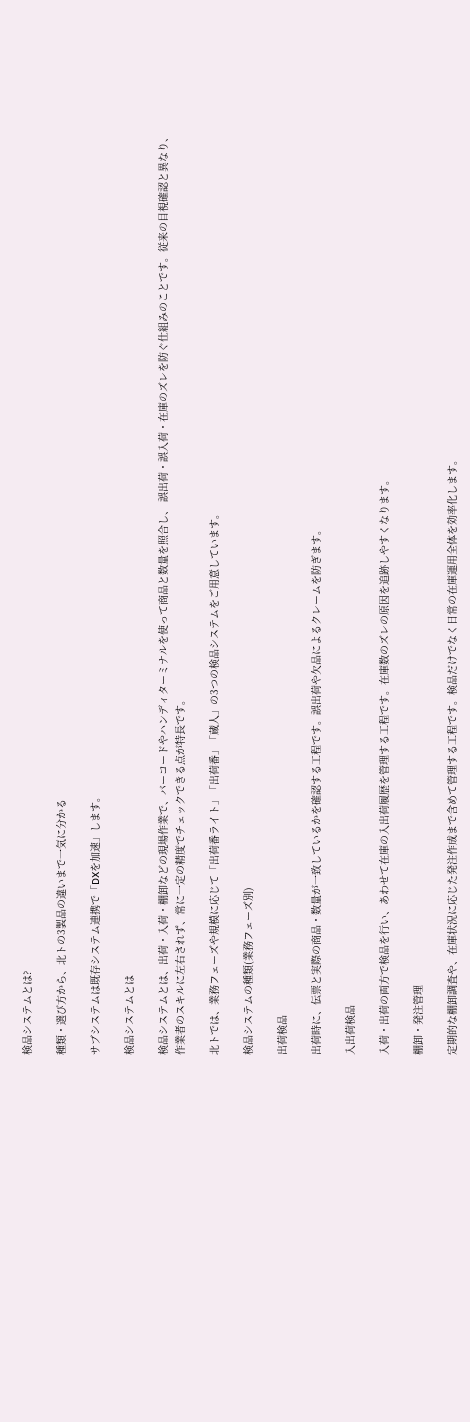検品システムとは?

種類・選び方から、北トの3製品の違いまで一気に分かる

サブシステムは既存システム連携で「DXを加速」します。

検品システムとは

検品システムとは、出荷・入荷・棚卸などの現場作業で、バーコードやハンディターミナルを使って商品と数量を照合し、 誤出荷・誤入荷・在庫のズレを防ぐ仕組みのことです。従来の目視確認と異なり、作業者のスキルに左右されず、常に一定の精度でチェックできる点が特長です。

北トでは、業務フェーズや規模に応じて「出荷番ライト」「出荷番」「蔵人」の3つの検品システムをご用意しています。

検品システムの種類(業務フェーズ別)

出荷検品

出荷時に、伝票と実際の商品・数量が一致しているかを確認する工程です。誤出荷や欠品によるクレームを防ぎます。

入出荷検品

入荷・出荷の両方で検品を行い、あわせて在庫の入出荷履歴を管理する工程です。在庫数のズレの原因を追跡しやすくなります。

棚卸・発注管理

定期的な棚卸調査や、在庫状況に応じた発注作成まで含めて管理する工程です。検品だけでなく日常の在庫運用全体を効率化します。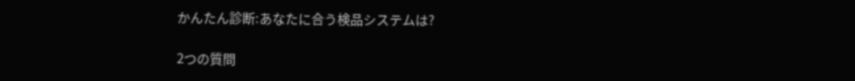かんたん診断:あなたに合う検品システムは?

2つの質問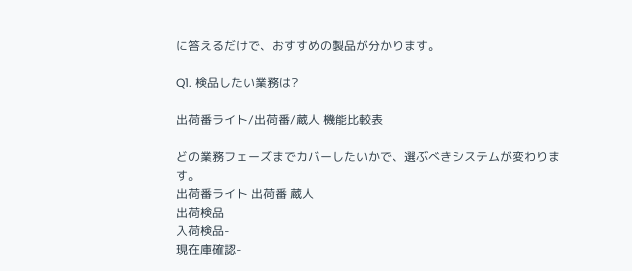に答えるだけで、おすすめの製品が分かります。

Q1. 検品したい業務は?

出荷番ライト/出荷番/蔵人 機能比較表

どの業務フェーズまでカバーしたいかで、選ぶべきシステムが変わります。
出荷番ライト 出荷番 蔵人
出荷検品
入荷検品-
現在庫確認-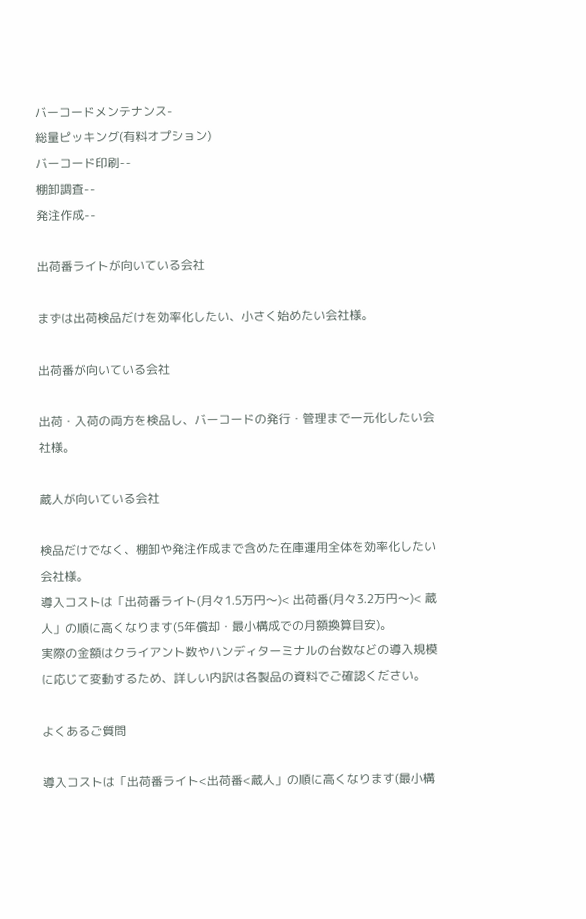バーコードメンテナンス-
総量ピッキング(有料オプション)
バーコード印刷--
棚卸調査--
発注作成--

出荷番ライトが向いている会社

まずは出荷検品だけを効率化したい、小さく始めたい会社様。

出荷番が向いている会社

出荷・入荷の両方を検品し、バーコードの発行・管理まで一元化したい会社様。

蔵人が向いている会社

検品だけでなく、棚卸や発注作成まで含めた在庫運用全体を効率化したい会社様。
導入コストは「出荷番ライト(月々1.5万円〜)< 出荷番(月々3.2万円〜)< 蔵人」の順に高くなります(5年償却・最小構成での月額換算目安)。
実際の金額はクライアント数やハンディターミナルの台数などの導入規模に応じて変動するため、詳しい内訳は各製品の資料でご確認ください。

よくあるご質問

導入コストは「出荷番ライト<出荷番<蔵人」の順に高くなります(最小構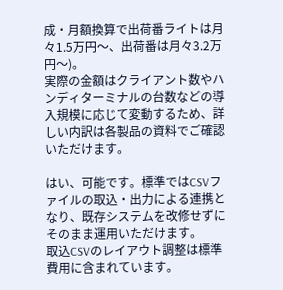成・月額換算で出荷番ライトは月々1.5万円〜、出荷番は月々3.2万円〜)。
実際の金額はクライアント数やハンディターミナルの台数などの導入規模に応じて変動するため、詳しい内訳は各製品の資料でご確認いただけます。

はい、可能です。標準ではCSVファイルの取込・出力による連携となり、既存システムを改修せずにそのまま運用いただけます。
取込CSVのレイアウト調整は標準費用に含まれています。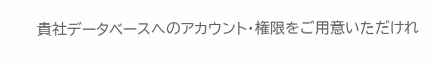貴社データベースへのアカウント・権限をご用意いただけれ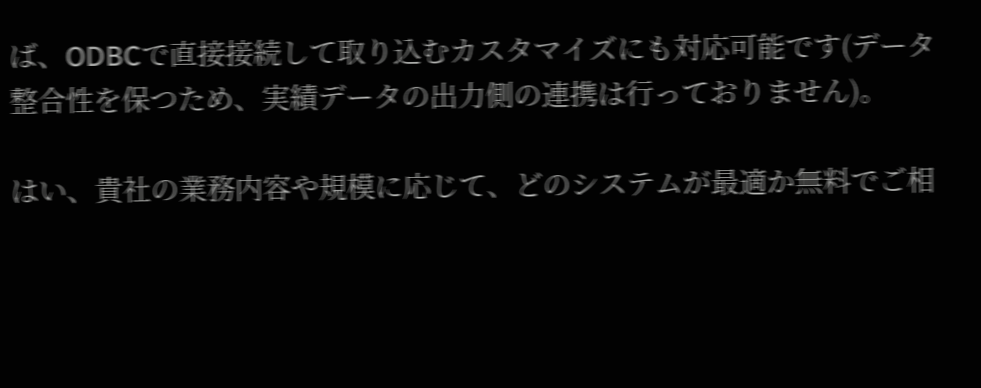ば、ODBCで直接接続して取り込むカスタマイズにも対応可能です(データ整合性を保つため、実績データの出力側の連携は行っておりません)。

はい、貴社の業務内容や規模に応じて、どのシステムが最適か無料でご相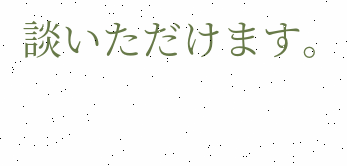談いただけます。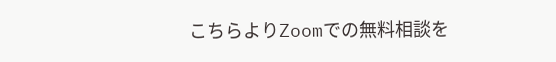こちらよりZoomでの無料相談を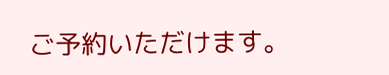ご予約いただけます。